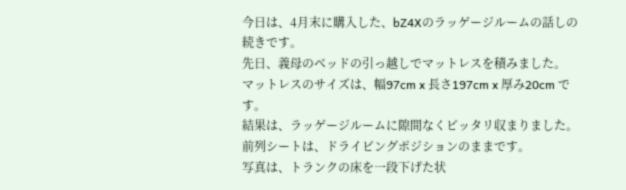今日は、4月末に購入した、bZ4Xのラッゲージルームの話しの続きです。
先日、義母のベッドの引っ越しでマットレスを積みました。
マットレスのサイズは、幅97cm x 長さ197cm x 厚み20cm です。
結果は、ラッゲージルームに隙間なくピッタリ収まりました。
前列シートは、ドライビングポジションのままです。
写真は、トランクの床を一段下げた状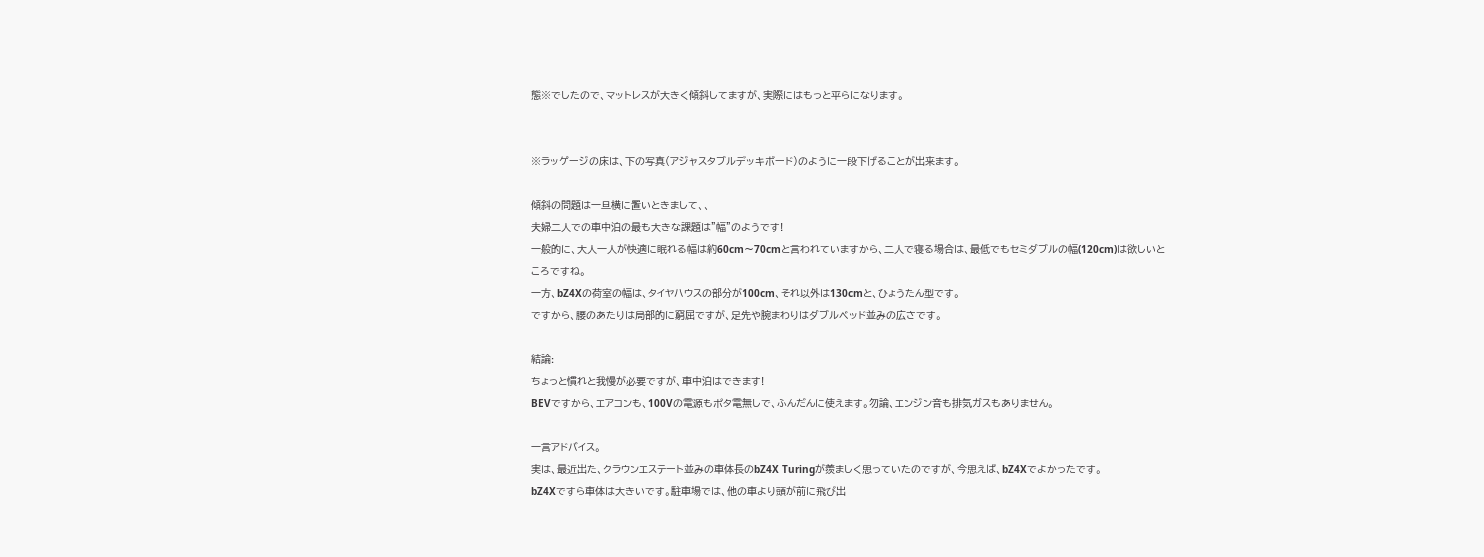態※でしたので、マットレスが大きく傾斜してますが、実際にはもっと平らになります。


※ラッゲージの床は、下の写真(アジャスタブルデッキボード)のように一段下げることが出来ます。

傾斜の問題は一旦横に置いときまして、、
夫婦二人での車中泊の最も大きな課題は”幅”のようです!
一般的に、大人一人が快適に眠れる幅は約60cm〜70cmと言われていますから、二人で寝る場合は、最低でもセミダブルの幅(120cm)は欲しいところですね。
一方、bZ4Xの荷室の幅は、タイヤハウスの部分が100cm、それ以外は130cmと、ひょうたん型です。
ですから、腰のあたりは局部的に窮屈ですが、足先や腕まわりはダブルベッド並みの広さです。

結論:
ちょっと慣れと我慢が必要ですが、車中泊はできます!
BEVですから、エアコンも、100Vの電源もポタ電無しで、ふんだんに使えます。勿論、エンジン音も排気ガスもありません。

一言アドバイス。
実は、最近出た、クラウンエステート並みの車体長のbZ4X Turingが羨ましく思っていたのですが、今思えば、bZ4Xでよかったです。
bZ4Xですら車体は大きいです。駐車場では、他の車より頭が前に飛び出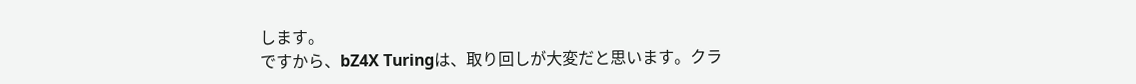します。
ですから、bZ4X Turingは、取り回しが大変だと思います。クラ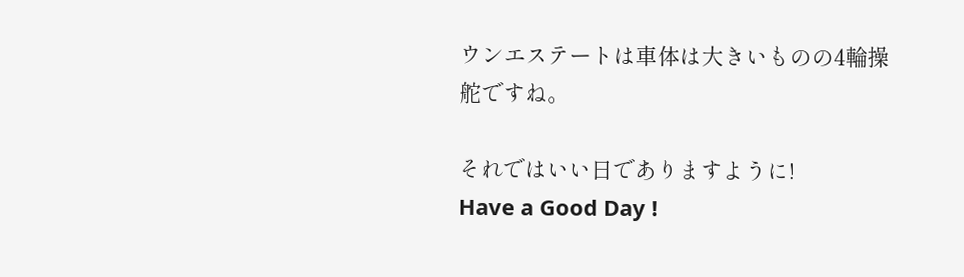ウンエステートは車体は大きいものの4輪操舵ですね。

それではいい日でありますように!
Have a Good Day !